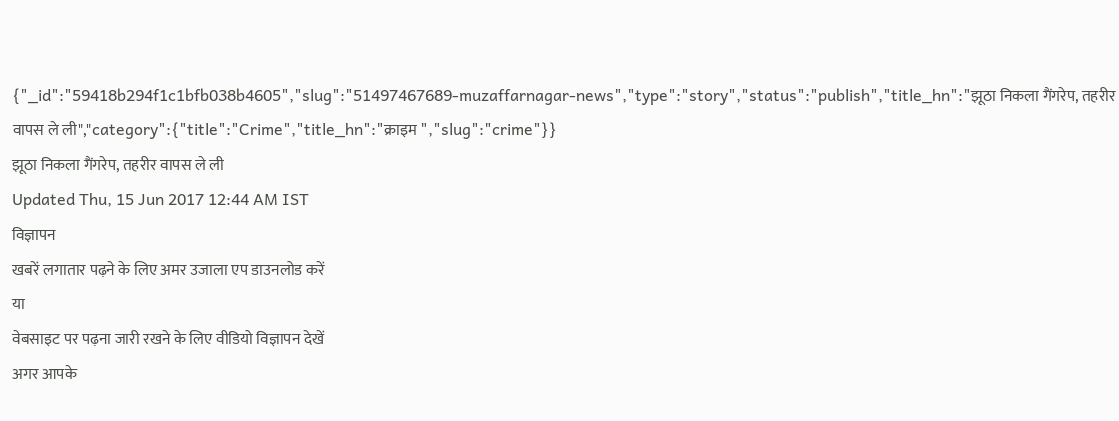{"_id":"59418b294f1c1bfb038b4605","slug":"51497467689-muzaffarnagar-news","type":"story","status":"publish","title_hn":"झूठा निकला गैंगरेप, तहरीर वापस ले ली","category":{"title":"Crime","title_hn":"क्राइम ","slug":"crime"}}
झूठा निकला गैंगरेप, तहरीर वापस ले ली
Updated Thu, 15 Jun 2017 12:44 AM IST
विज्ञापन
खबरें लगातार पढ़ने के लिए अमर उजाला एप डाउनलोड करें
या
वेबसाइट पर पढ़ना जारी रखने के लिए वीडियो विज्ञापन देखें
अगर आपके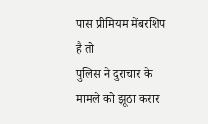पास प्रीमियम मेंबरशिप है तो
पुलिस ने दुराचार के मामले को झूठा करार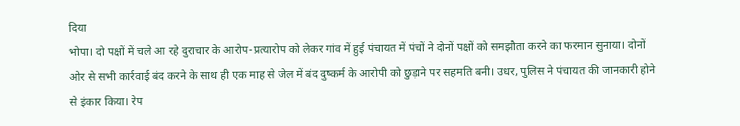दिया
भोपा। दो पक्षों में चले आ रहे दुराचार के आरोप-प्रत्यारोप को लेकर गांव में हुई पंचायत में पंचों ने दोनों पक्षों को समझौता करने का फरमान सुनाया। दोनों ओर से सभी कार्रवाई बंद करने के साथ ही एक माह से जेल में बंद दुष्कर्म के आरोपी को छुड़ाने पर सहमति बनी। उधर, पुलिस ने पंचायत की जानकारी होने से इंकार किया। रेप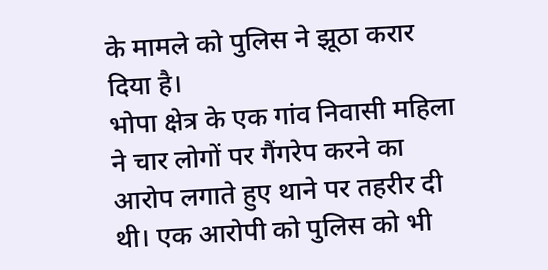के मामले को पुलिस ने झूठा करार दिया है।
भोपा क्षेत्र के एक गांव निवासी महिला ने चार लोगों पर गैंगरेप करने का आरोप लगाते हुए थाने पर तहरीर दी थी। एक आरोपी को पुलिस को भी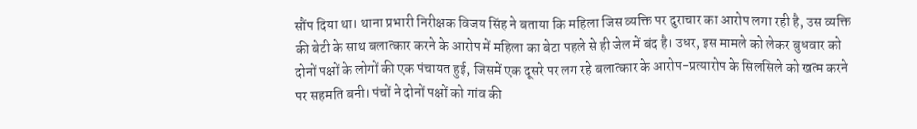सौंप दिया था। थाना प्रभारी निरीक्षक विजय सिंह ने बताया कि महिला जिस व्यक्ति पर दुराचार का आरोप लगा रही है, उस व्यक्ति की बेटी के साथ बलात्कार करने के आरोप में महिला का बेटा पहले से ही जेल में बंद है। उधर, इस मामले को लेकर बुधवार को दोनों पक्षों के लोगों की एक पंचायत हुई, जिसमें एक दूसरे पर लग रहे बलात्कार के आरोप-प्रत्यारोप के सिलसिले को खत्म करने पर सहमति बनी। पंचों ने दोनों पक्षों को गांव की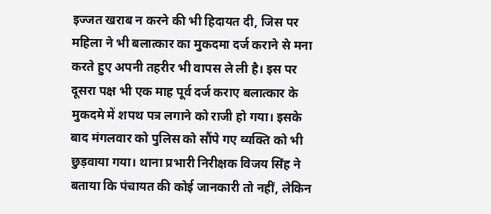इज्जत खराब न करने की भी हिदायत दी, जिस पर महिला ने भी बलात्कार का मुकदमा दर्ज कराने से मना करते हुए अपनी तहरीर भी वापस ले ली है। इस पर दूसरा पक्ष भी एक माह पूर्व दर्ज कराए बलात्कार के मुकदमे में शपथ पत्र लगाने को राजी हो गया। इसके बाद मंगलवार को पुलिस को सौंपे गए व्यक्ति को भी छुड़वाया गया। थाना प्रभारी निरीक्षक विजय सिंह ने बताया कि पंचायत की कोई जानकारी तो नहीं, लेकिन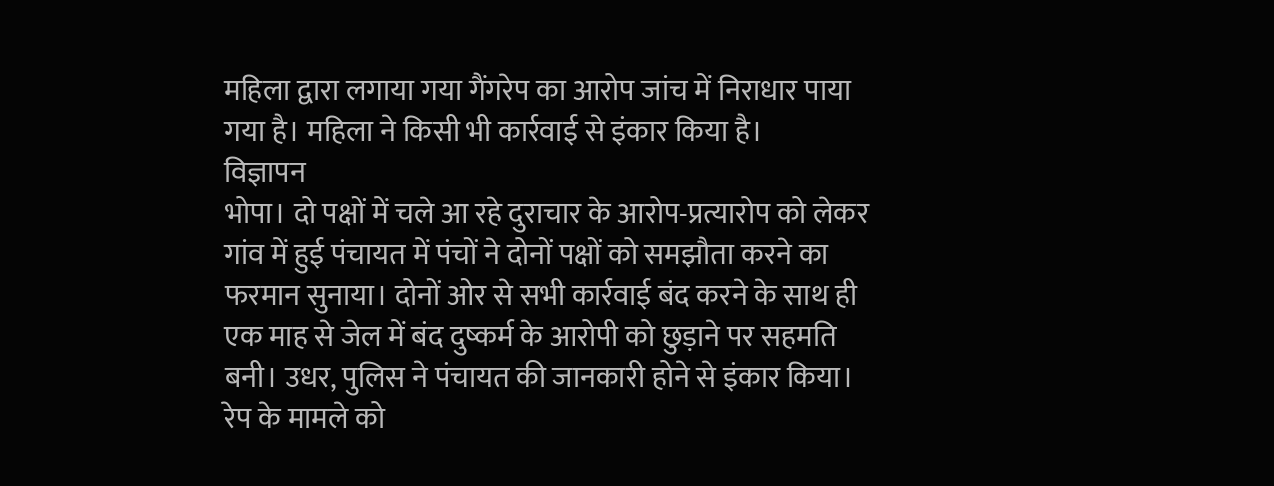महिला द्वारा लगाया गया गैंगरेप का आरोप जांच में निराधार पाया गया है। महिला ने किसी भी कार्रवाई से इंकार किया है।
विज्ञापन
भोपा। दो पक्षों में चले आ रहे दुराचार के आरोप-प्रत्यारोप को लेकर गांव में हुई पंचायत में पंचों ने दोनों पक्षों को समझौता करने का फरमान सुनाया। दोनों ओर से सभी कार्रवाई बंद करने के साथ ही एक माह से जेल में बंद दुष्कर्म के आरोपी को छुड़ाने पर सहमति बनी। उधर, पुलिस ने पंचायत की जानकारी होने से इंकार किया। रेप के मामले को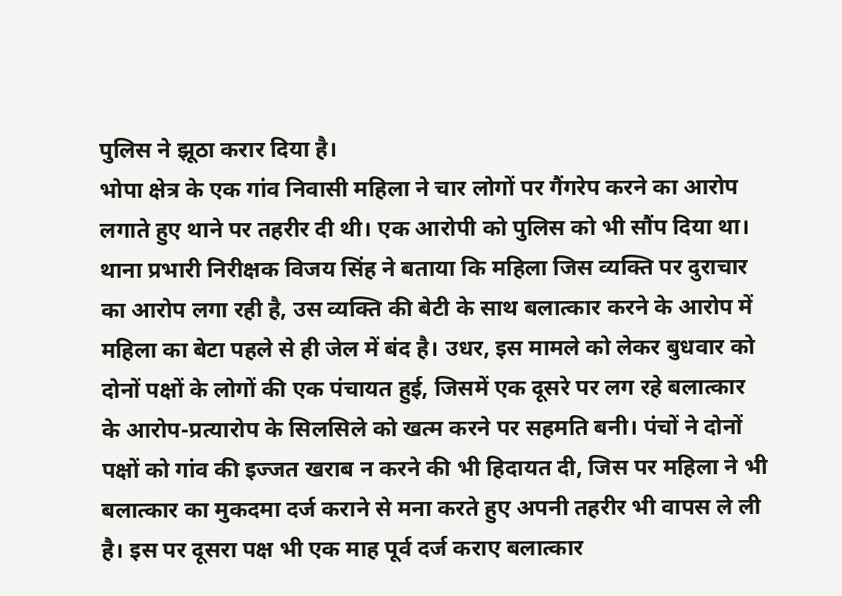पुलिस ने झूठा करार दिया है।
भोपा क्षेत्र के एक गांव निवासी महिला ने चार लोगों पर गैंगरेप करने का आरोप लगाते हुए थाने पर तहरीर दी थी। एक आरोपी को पुलिस को भी सौंप दिया था। थाना प्रभारी निरीक्षक विजय सिंह ने बताया कि महिला जिस व्यक्ति पर दुराचार का आरोप लगा रही है, उस व्यक्ति की बेटी के साथ बलात्कार करने के आरोप में महिला का बेटा पहले से ही जेल में बंद है। उधर, इस मामले को लेकर बुधवार को दोनों पक्षों के लोगों की एक पंचायत हुई, जिसमें एक दूसरे पर लग रहे बलात्कार के आरोप-प्रत्यारोप के सिलसिले को खत्म करने पर सहमति बनी। पंचों ने दोनों पक्षों को गांव की इज्जत खराब न करने की भी हिदायत दी, जिस पर महिला ने भी बलात्कार का मुकदमा दर्ज कराने से मना करते हुए अपनी तहरीर भी वापस ले ली है। इस पर दूसरा पक्ष भी एक माह पूर्व दर्ज कराए बलात्कार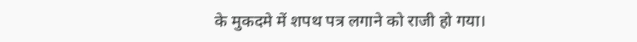के मुकदमे में शपथ पत्र लगाने को राजी हो गया।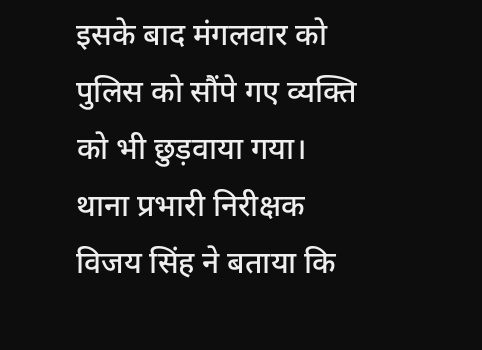इसके बाद मंगलवार को पुलिस को सौंपे गए व्यक्ति को भी छुड़वाया गया। थाना प्रभारी निरीक्षक विजय सिंह ने बताया कि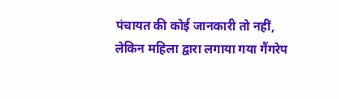पंचायत की कोई जानकारी तो नहीं, लेकिन महिला द्वारा लगाया गया गैंगरेप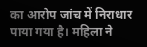का आरोप जांच में निराधार पाया गया है। महिला ने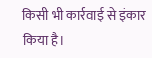किसी भी कार्रवाई से इंकार किया है।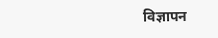विज्ञापन